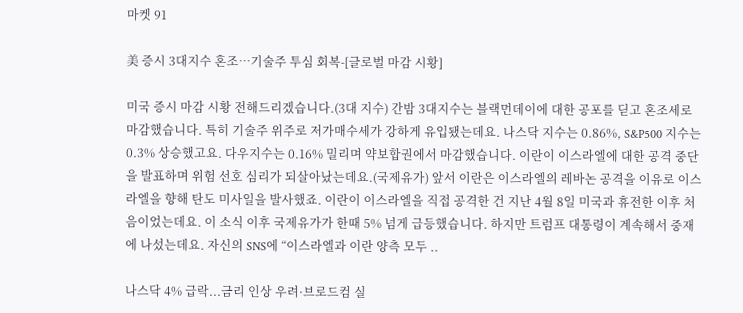마켓 91

美 증시 3대지수 혼조…기술주 투심 회복-[글로벌 마감 시황]

미국 증시 마감 시황 전해드리겠습니다.(3대 지수) 간밤 3대지수는 블랙먼데이에 대한 공포를 딛고 혼조세로 마감했습니다. 특히 기술주 위주로 저가매수세가 강하게 유입됐는데요. 나스닥 지수는 0.86%, S&P500 지수는 0.3% 상승했고요. 다우지수는 0.16% 밀리며 약보합권에서 마감했습니다. 이란이 이스라엘에 대한 공격 중단을 발표하며 위험 선호 심리가 되살아났는데요.(국제유가) 앞서 이란은 이스라엘의 레바논 공격을 이유로 이스라엘을 향해 탄도 미사일을 발사했죠. 이란이 이스라엘을 직접 공격한 건 지난 4월 8일 미국과 휴전한 이후 처음이었는데요. 이 소식 이후 국제유가가 한때 5% 넘게 급등했습니다. 하지만 트럼프 대통령이 계속해서 중재에 나섰는데요. 자신의 SNS에 “이스라엘과 이란 양측 모두 ..

나스닥 4% 급락...금리 인상 우려·브로드컴 실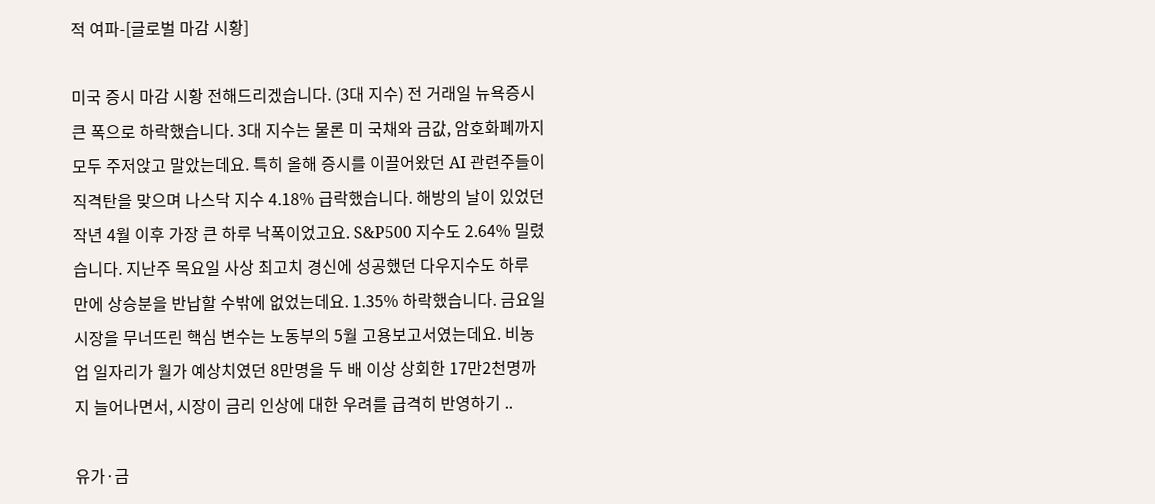적 여파-[글로벌 마감 시황]

미국 증시 마감 시황 전해드리겠습니다. (3대 지수) 전 거래일 뉴욕증시 큰 폭으로 하락했습니다. 3대 지수는 물론 미 국채와 금값, 암호화폐까지 모두 주저앉고 말았는데요. 특히 올해 증시를 이끌어왔던 AI 관련주들이 직격탄을 맞으며 나스닥 지수 4.18% 급락했습니다. 해방의 날이 있었던 작년 4월 이후 가장 큰 하루 낙폭이었고요. S&P500 지수도 2.64% 밀렸습니다. 지난주 목요일 사상 최고치 경신에 성공했던 다우지수도 하루 만에 상승분을 반납할 수밖에 없었는데요. 1.35% 하락했습니다. 금요일 시장을 무너뜨린 핵심 변수는 노동부의 5월 고용보고서였는데요. 비농업 일자리가 월가 예상치였던 8만명을 두 배 이상 상회한 17만2천명까지 늘어나면서, 시장이 금리 인상에 대한 우려를 급격히 반영하기 ..

유가·금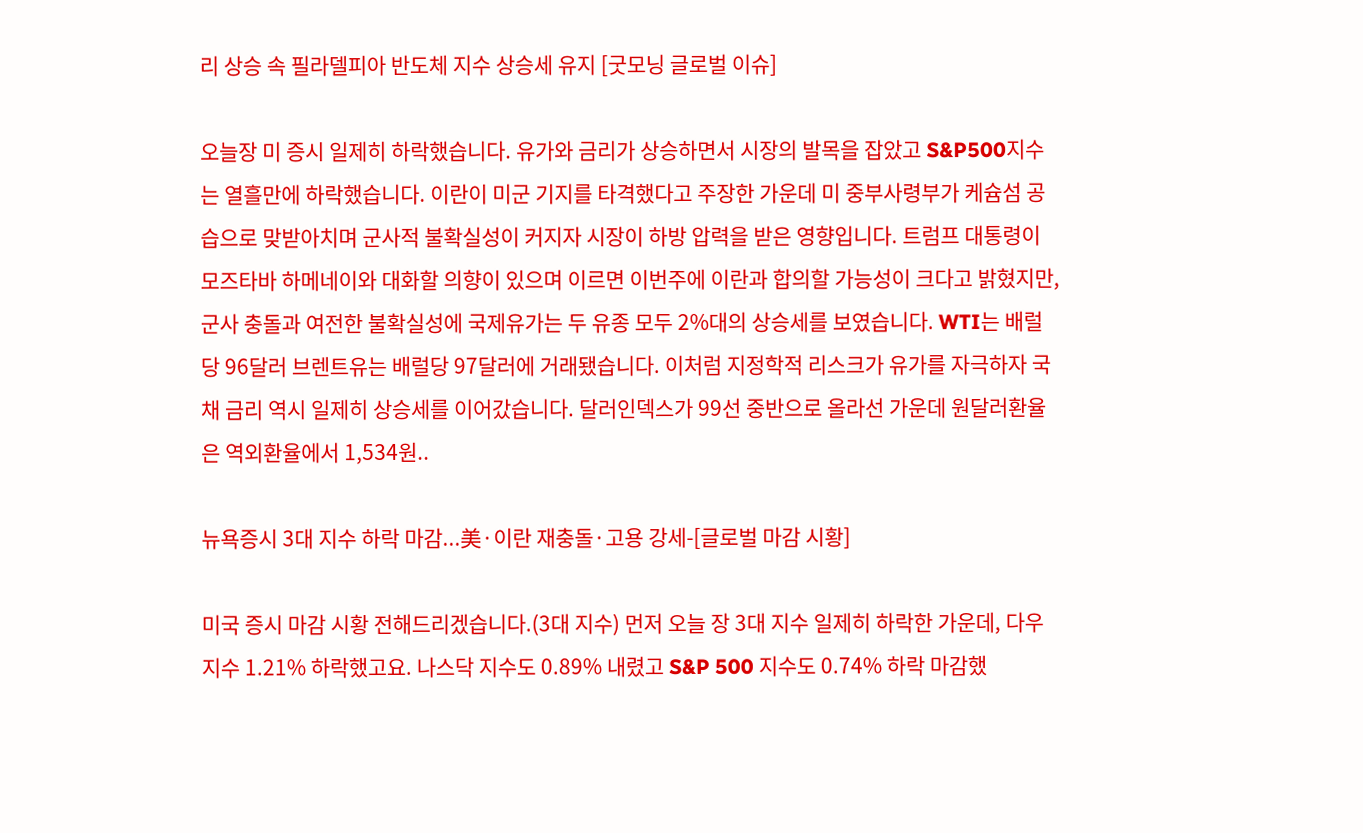리 상승 속 필라델피아 반도체 지수 상승세 유지 [굿모닝 글로벌 이슈]

오늘장 미 증시 일제히 하락했습니다. 유가와 금리가 상승하면서 시장의 발목을 잡았고 S&P500지수는 열흘만에 하락했습니다. 이란이 미군 기지를 타격했다고 주장한 가운데 미 중부사령부가 케슘섬 공습으로 맞받아치며 군사적 불확실성이 커지자 시장이 하방 압력을 받은 영향입니다. 트럼프 대통령이 모즈타바 하메네이와 대화할 의향이 있으며 이르면 이번주에 이란과 합의할 가능성이 크다고 밝혔지만, 군사 충돌과 여전한 불확실성에 국제유가는 두 유종 모두 2%대의 상승세를 보였습니다. WTI는 배럴당 96달러 브렌트유는 배럴당 97달러에 거래됐습니다. 이처럼 지정학적 리스크가 유가를 자극하자 국채 금리 역시 일제히 상승세를 이어갔습니다. 달러인덱스가 99선 중반으로 올라선 가운데 원달러환율은 역외환율에서 1,534원..

뉴욕증시 3대 지수 하락 마감...美·이란 재충돌·고용 강세-[글로벌 마감 시황]

미국 증시 마감 시황 전해드리겠습니다.(3대 지수) 먼저 오늘 장 3대 지수 일제히 하락한 가운데, 다우 지수 1.21% 하락했고요. 나스닥 지수도 0.89% 내렸고 S&P 500 지수도 0.74% 하락 마감했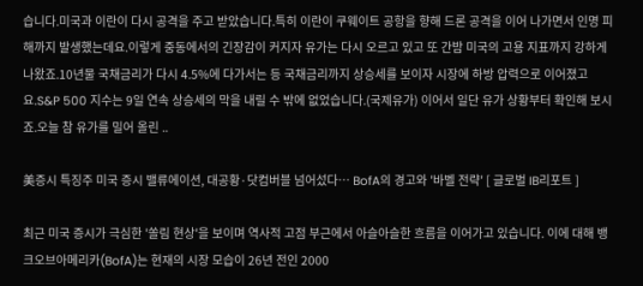습니다.미국과 이란이 다시 공격을 주고 받았습니다.특히 이란이 쿠웨이트 공항을 향해 드론 공격을 이어 나가면서 인명 피해까지 발생했는데요.이렇게 중동에서의 긴장감이 커지자 유가는 다시 오르고 있고 또 간밤 미국의 고용 지표까지 강하게 나왔죠.10년물 국채금리가 다시 4.5%에 다가서는 등 국채금리까지 상승세를 보이자 시장에 하방 압력으로 이어졌고요.S&P 500 지수는 9일 연속 상승세의 막을 내릴 수 밖에 없었습니다.(국제유가) 이어서 일단 유가 상황부터 확인해 보시죠.오늘 참 유가를 밀어 올린 ..

美증시 특징주 미국 증시 밸류에이션, 대공황·닷컴버블 넘어섰다… BofA의 경고와 '바벨 전략' [ 글로벌 IB리포트 ]

최근 미국 증시가 극심한 '쏠림 현상'을 보이며 역사적 고점 부근에서 아슬아슬한 흐름을 이어가고 있습니다. 이에 대해 뱅크오브아메리카(BofA)는 현재의 시장 모습이 26년 전인 2000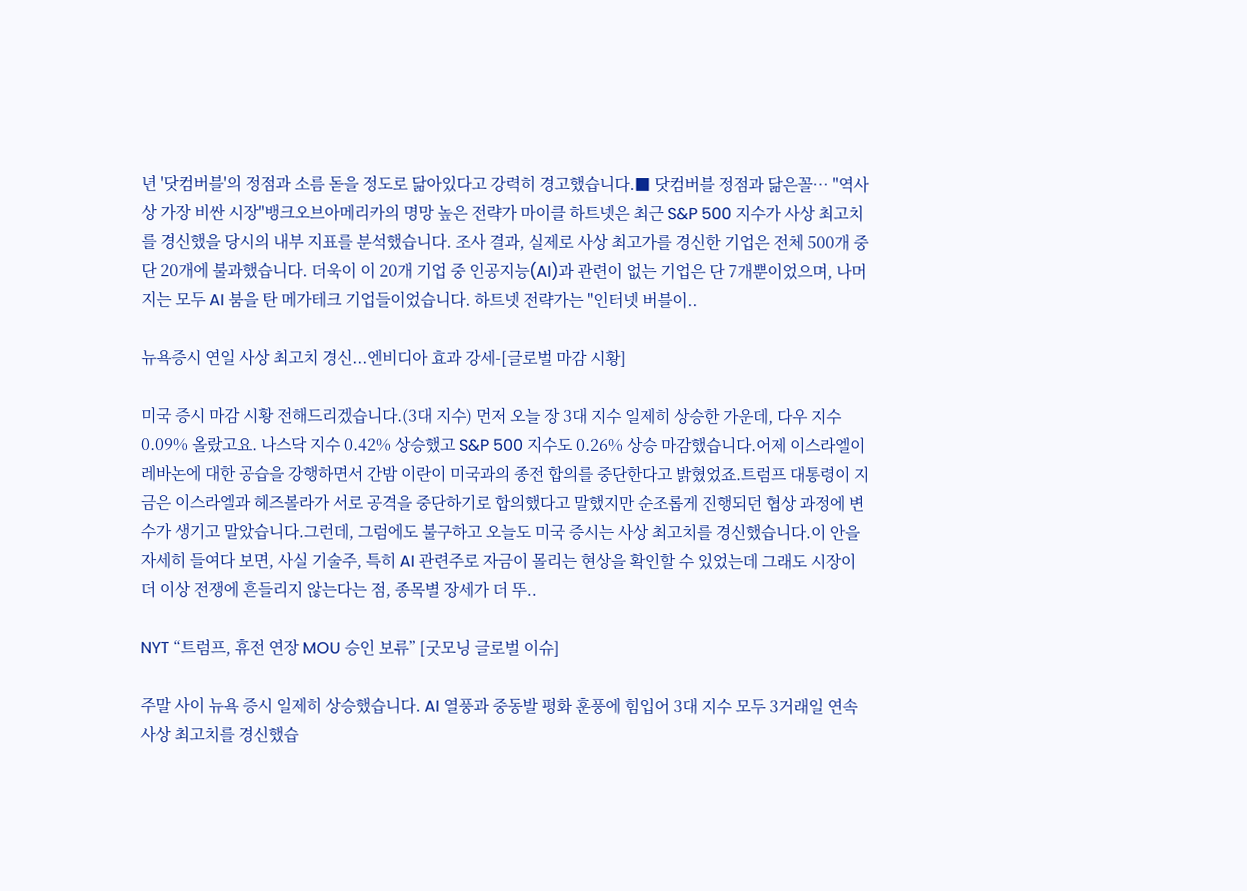년 '닷컴버블'의 정점과 소름 돋을 정도로 닮아있다고 강력히 경고했습니다.■ 닷컴버블 정점과 닮은꼴… "역사상 가장 비싼 시장"뱅크오브아메리카의 명망 높은 전략가 마이클 하트넷은 최근 S&P 500 지수가 사상 최고치를 경신했을 당시의 내부 지표를 분석했습니다. 조사 결과, 실제로 사상 최고가를 경신한 기업은 전체 500개 중 단 20개에 불과했습니다. 더욱이 이 20개 기업 중 인공지능(AI)과 관련이 없는 기업은 단 7개뿐이었으며, 나머지는 모두 AI 붐을 탄 메가테크 기업들이었습니다. 하트넷 전략가는 "인터넷 버블이..

뉴욕증시 연일 사상 최고치 경신...엔비디아 효과 강세-[글로벌 마감 시황]

미국 증시 마감 시황 전해드리겠습니다.(3대 지수) 먼저 오늘 장 3대 지수 일제히 상승한 가운데, 다우 지수 0.09% 올랐고요. 나스닥 지수 0.42% 상승했고 S&P 500 지수도 0.26% 상승 마감했습니다.어제 이스라엘이 레바논에 대한 공습을 강행하면서 간밤 이란이 미국과의 종전 합의를 중단한다고 밝혔었죠.트럼프 대통령이 지금은 이스라엘과 헤즈볼라가 서로 공격을 중단하기로 합의했다고 말했지만 순조롭게 진행되던 협상 과정에 변수가 생기고 말았습니다.그런데, 그럼에도 불구하고 오늘도 미국 증시는 사상 최고치를 경신했습니다.이 안을 자세히 들여다 보면, 사실 기술주, 특히 AI 관련주로 자금이 몰리는 현상을 확인할 수 있었는데 그래도 시장이 더 이상 전쟁에 흔들리지 않는다는 점, 종목별 장세가 더 뚜..

NYT “트럼프, 휴전 연장 MOU 승인 보류” [굿모닝 글로벌 이슈]

주말 사이 뉴욕 증시 일제히 상승했습니다. AI 열풍과 중동발 평화 훈풍에 힘입어 3대 지수 모두 3거래일 연속 사상 최고치를 경신했습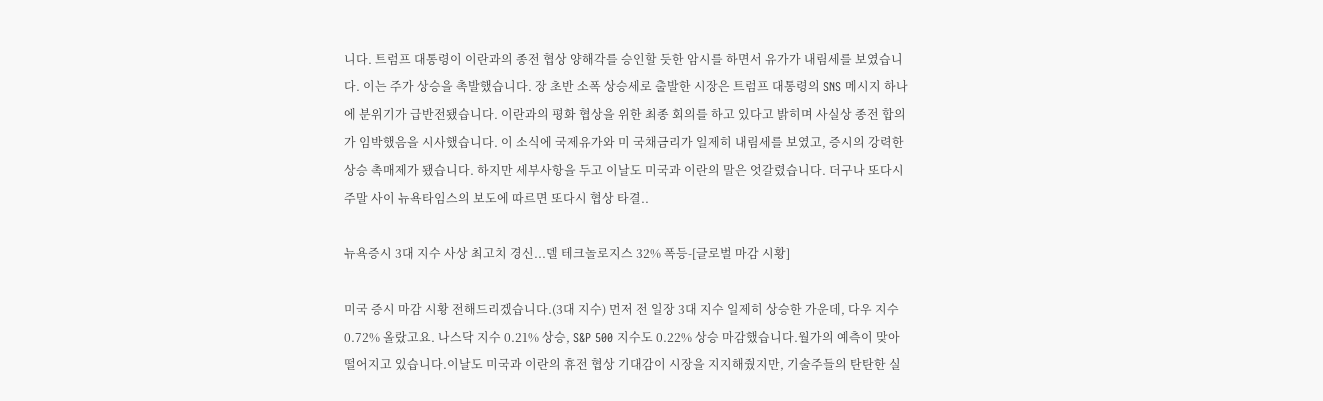니다. 트럼프 대통령이 이란과의 종전 협상 양해각를 승인할 듯한 암시를 하면서 유가가 내림세를 보였습니다. 이는 주가 상승을 촉발했습니다. 장 초반 소폭 상승세로 출발한 시장은 트럼프 대통령의 SNS 메시지 하나에 분위기가 급반전됐습니다. 이란과의 평화 협상을 위한 최종 회의를 하고 있다고 밝히며 사실상 종전 합의가 임박했음을 시사했습니다. 이 소식에 국제유가와 미 국채금리가 일제히 내림세를 보였고, 증시의 강력한 상승 촉매제가 됐습니다. 하지만 세부사항을 두고 이날도 미국과 이란의 말은 엇갈렸습니다. 더구나 또다시 주말 사이 뉴욕타임스의 보도에 따르면 또다시 협상 타결..

뉴욕증시 3대 지수 사상 최고치 경신...델 테크놀로지스 32% 폭등-[글로벌 마감 시황]

미국 증시 마감 시황 전해드리겠습니다.(3대 지수) 먼저 전 일장 3대 지수 일제히 상승한 가운데, 다우 지수 0.72% 올랐고요. 나스닥 지수 0.21% 상승, S&P 500 지수도 0.22% 상승 마감했습니다.월가의 예측이 맞아 떨어지고 있습니다.이날도 미국과 이란의 휴전 협상 기대감이 시장을 지지해줬지만, 기술주들의 탄탄한 실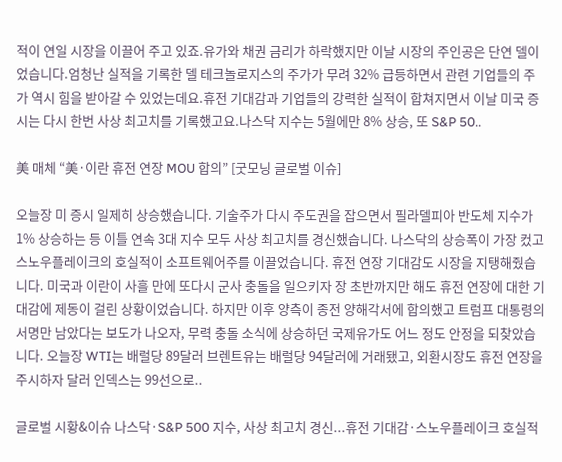적이 연일 시장을 이끌어 주고 있죠.유가와 채권 금리가 하락했지만 이날 시장의 주인공은 단연 델이었습니다.엄청난 실적을 기록한 델 테크놀로지스의 주가가 무려 32% 급등하면서 관련 기업들의 주가 역시 힘을 받아갈 수 있었는데요.휴전 기대감과 기업들의 강력한 실적이 합쳐지면서 이날 미국 증시는 다시 한번 사상 최고치를 기록했고요.나스닥 지수는 5월에만 8% 상승, 또 S&P 50..

美 매체 “美·이란 휴전 연장 MOU 합의” [굿모닝 글로벌 이슈]

오늘장 미 증시 일제히 상승했습니다. 기술주가 다시 주도권을 잡으면서 필라델피아 반도체 지수가 1% 상승하는 등 이틀 연속 3대 지수 모두 사상 최고치를 경신했습니다. 나스닥의 상승폭이 가장 컸고 스노우플레이크의 호실적이 소프트웨어주를 이끌었습니다. 휴전 연장 기대감도 시장을 지탱해줬습니다. 미국과 이란이 사흘 만에 또다시 군사 충돌을 일으키자 장 초반까지만 해도 휴전 연장에 대한 기대감에 제동이 걸린 상황이었습니다. 하지만 이후 양측이 종전 양해각서에 합의했고 트럼프 대통령의 서명만 남았다는 보도가 나오자, 무력 충돌 소식에 상승하던 국제유가도 어느 정도 안정을 되찾았습니다. 오늘장 WTI는 배럴당 89달러 브렌트유는 배럴당 94달러에 거래됐고, 외환시장도 휴전 연장을 주시하자 달러 인덱스는 99선으로..

글로벌 시황&이슈 나스닥·S&P 500 지수, 사상 최고치 경신...휴전 기대감·스노우플레이크 호실적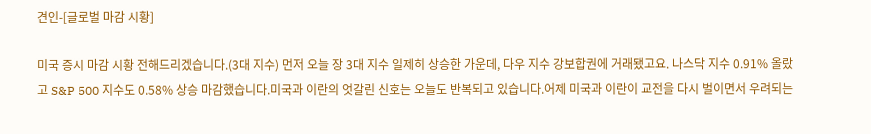견인-[글로벌 마감 시황]

미국 증시 마감 시황 전해드리겠습니다.(3대 지수) 먼저 오늘 장 3대 지수 일제히 상승한 가운데, 다우 지수 강보합권에 거래됐고요. 나스닥 지수 0.91% 올랐고 S&P 500 지수도 0.58% 상승 마감했습니다.미국과 이란의 엇갈린 신호는 오늘도 반복되고 있습니다.어제 미국과 이란이 교전을 다시 벌이면서 우려되는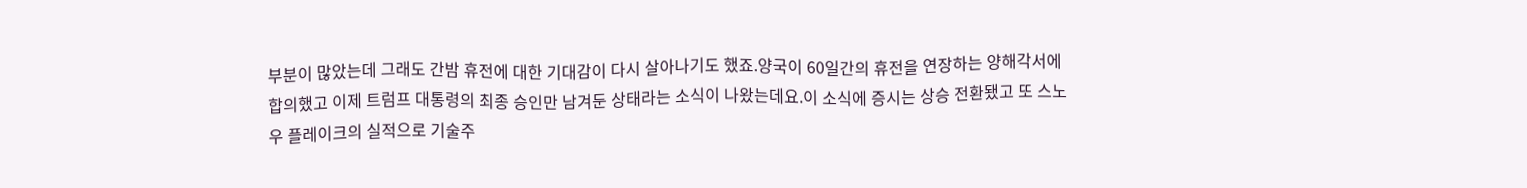부분이 많았는데 그래도 간밤 휴전에 대한 기대감이 다시 살아나기도 했죠.양국이 60일간의 휴전을 연장하는 양해각서에 합의했고 이제 트럼프 대통령의 최종 승인만 남겨둔 상태라는 소식이 나왔는데요.이 소식에 증시는 상승 전환됐고 또 스노우 플레이크의 실적으로 기술주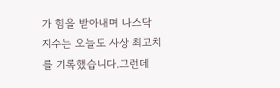가 힘을 받아내며 나스닥 지수는 오늘도 사상 최고치를 기록했습니다.그런데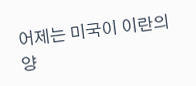어제는 미국이 이란의 양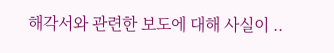해각서와 관련한 보도에 대해 사실이 ..